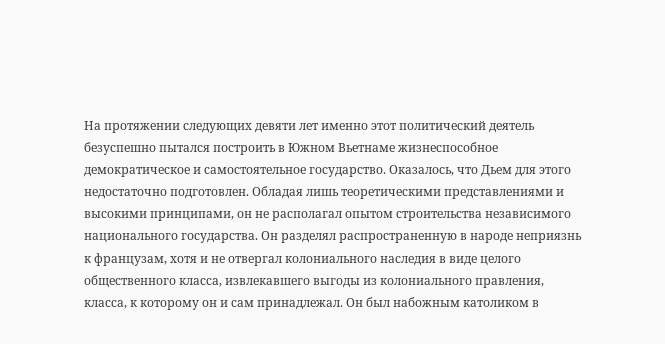На протяжении следующих девяти лет именно этот политический деятель безуспешно пытался построить в Южном Вьетнаме жизнеспособное демократическое и самостоятельное государство. Оказалось, что Дьем для этого недостаточно подготовлен. Обладая лишь теоретическими представлениями и высокими принципами, он не располагал опытом строительства независимого национального государства. Он разделял распространенную в народе неприязнь к французам, хотя и не отвергал колониального наследия в виде целого общественного класса, извлекавшего выгоды из колониального правления, класса, к которому он и сам принадлежал. Он был набожным католиком в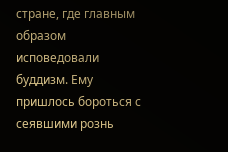стране, где главным образом исповедовали буддизм. Ему пришлось бороться с сеявшими рознь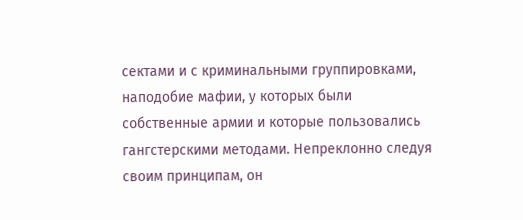сектами и с криминальными группировками, наподобие мафии, у которых были собственные армии и которые пользовались гангстерскими методами. Непреклонно следуя своим принципам, он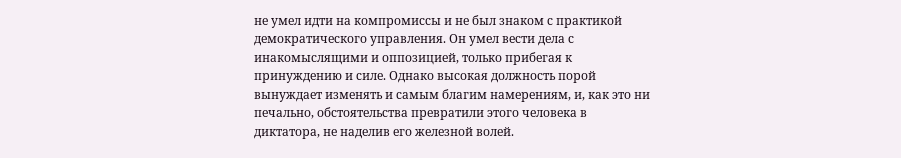не умел идти на компромиссы и не был знаком с практикой демократического управления. Он умел вести дела с инакомыслящими и оппозицией, только прибегая к принуждению и силе. Однако высокая должность порой вынуждает изменять и самым благим намерениям, и, как это ни печально, обстоятельства превратили этого человека в диктатора, не наделив его железной волей.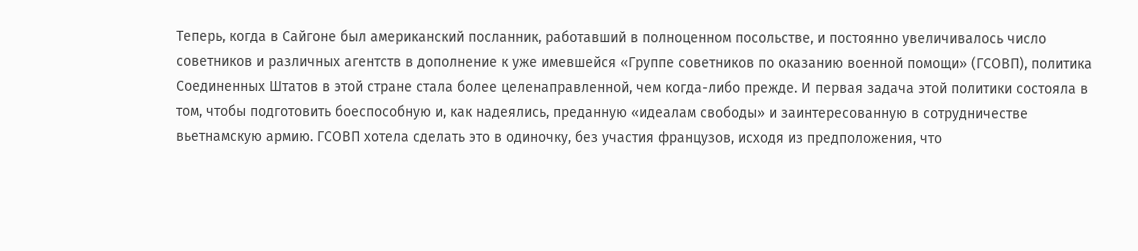Теперь, когда в Сайгоне был американский посланник, работавший в полноценном посольстве, и постоянно увеличивалось число советников и различных агентств в дополнение к уже имевшейся «Группе советников по оказанию военной помощи» (ГСОВП), политика Соединенных Штатов в этой стране стала более целенаправленной, чем когда-либо прежде. И первая задача этой политики состояла в том, чтобы подготовить боеспособную и, как надеялись, преданную «идеалам свободы» и заинтересованную в сотрудничестве вьетнамскую армию. ГСОВП хотела сделать это в одиночку, без участия французов, исходя из предположения, что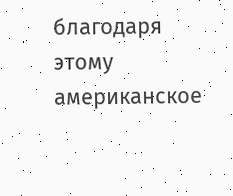благодаря этому американское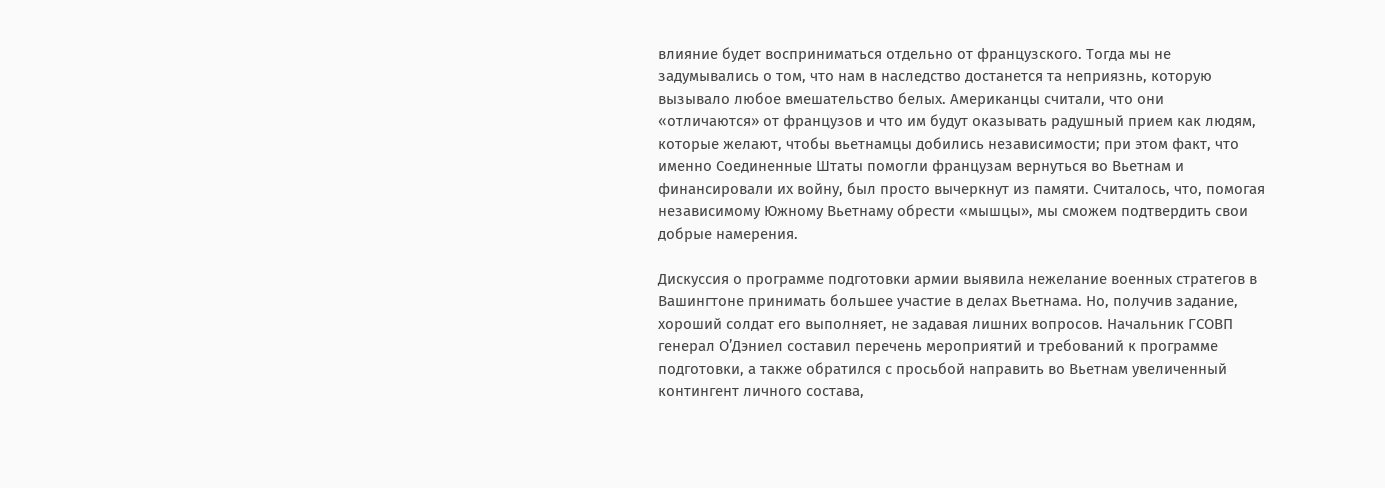влияние будет восприниматься отдельно от французского. Тогда мы не задумывались о том, что нам в наследство достанется та неприязнь, которую вызывало любое вмешательство белых. Американцы считали, что они «отличаются» от французов и что им будут оказывать радушный прием как людям, которые желают, чтобы вьетнамцы добились независимости; при этом факт, что именно Соединенные Штаты помогли французам вернуться во Вьетнам и финансировали их войну, был просто вычеркнут из памяти. Считалось, что, помогая независимому Южному Вьетнаму обрести «мышцы», мы сможем подтвердить свои добрые намерения.

Дискуссия о программе подготовки армии выявила нежелание военных стратегов в Вашингтоне принимать большее участие в делах Вьетнама. Но, получив задание, хороший солдат его выполняет, не задавая лишних вопросов. Начальник ГСОВП генерал О’Дэниел составил перечень мероприятий и требований к программе подготовки, а также обратился с просьбой направить во Вьетнам увеличенный контингент личного состава,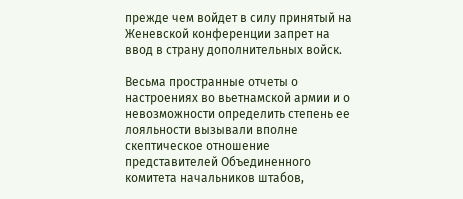прежде чем войдет в силу принятый на Женевской конференции запрет на ввод в страну дополнительных войск.

Весьма пространные отчеты о настроениях во вьетнамской армии и о невозможности определить степень ее лояльности вызывали вполне скептическое отношение представителей Объединенного комитета начальников штабов,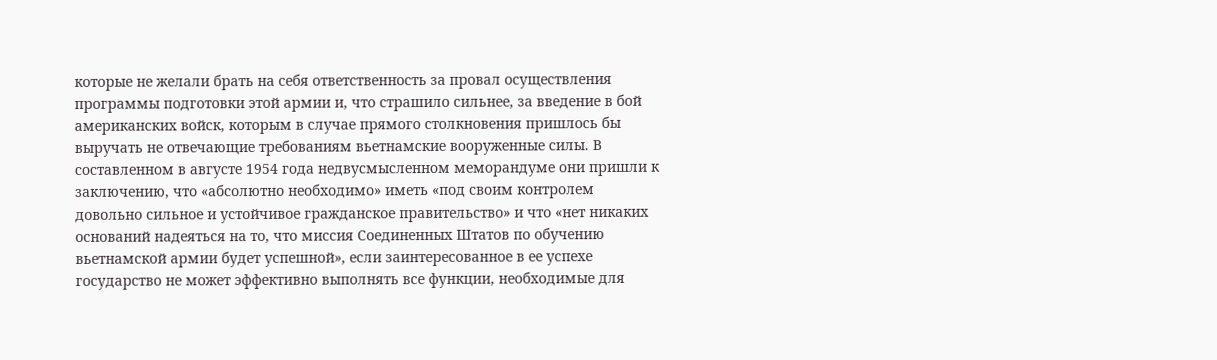которые не желали брать на себя ответственность за провал осуществления программы подготовки этой армии и, что страшило сильнее, за введение в бой американских войск, которым в случае прямого столкновения пришлось бы выручать не отвечающие требованиям вьетнамские вооруженные силы. В составленном в августе 1954 года недвусмысленном меморандуме они пришли к заключению, что «абсолютно необходимо» иметь «под своим контролем довольно сильное и устойчивое гражданское правительство» и что «нет никаких оснований надеяться на то, что миссия Соединенных Штатов по обучению вьетнамской армии будет успешной», если заинтересованное в ее успехе государство не может эффективно выполнять все функции, необходимые для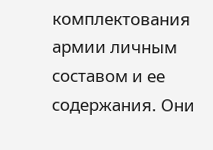комплектования армии личным составом и ее содержания. Они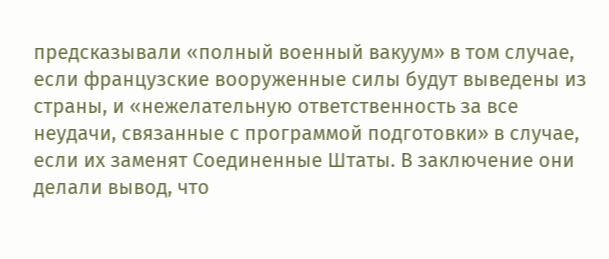предсказывали «полный военный вакуум» в том случае, если французские вооруженные силы будут выведены из страны, и «нежелательную ответственность за все неудачи, связанные с программой подготовки» в случае, если их заменят Соединенные Штаты. В заключение они делали вывод, что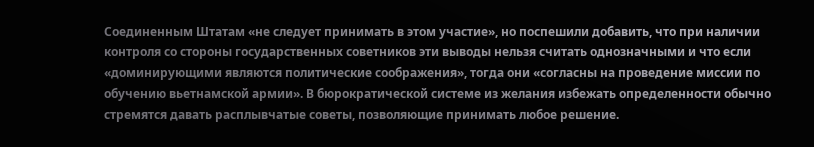Соединенным Штатам «не следует принимать в этом участие», но поспешили добавить, что при наличии контроля со стороны государственных советников эти выводы нельзя считать однозначными и что если «доминирующими являются политические соображения», тогда они «согласны на проведение миссии по обучению вьетнамской армии». В бюрократической системе из желания избежать определенности обычно стремятся давать расплывчатые советы, позволяющие принимать любое решение.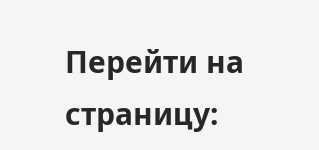Перейти на страницу: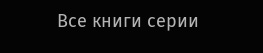Все книги серии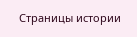Страницы истории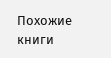Похожие книги